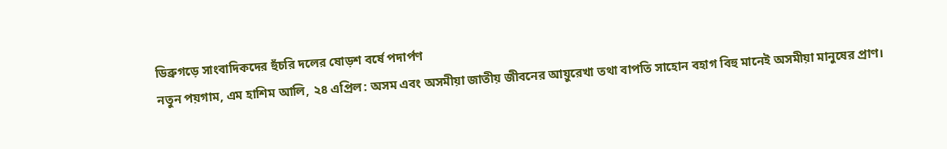ডিব্রুগড়ে সাংবাদিকদের হুঁচরি দলের ষোড়শ বর্ষে পদার্পণ
নতুন পয়গাম, এম হাশিম আলি, ২৪ এপ্রিল: অসম এবং অসমীয়া জাতীয় জীবনের আয়ুরেখা তথা বাপতি সাহোন বহাগ বিহু মানেই অসমীয়া মানুষের প্রাণ।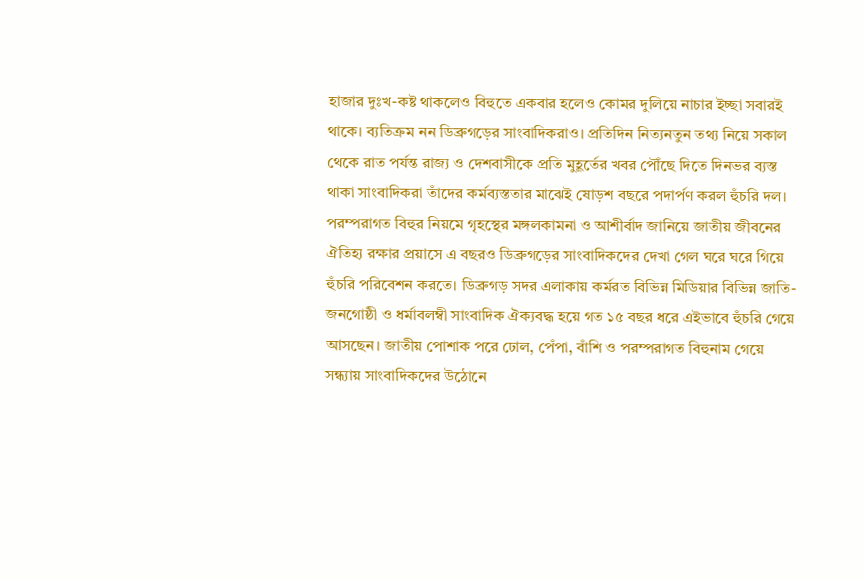হাজার দুঃখ-কষ্ট থাকলেও বিহুতে একবার হলেও কোমর দুলিয়ে নাচার ইচ্ছা সবারই থাকে। ব্যতিক্রম নন ডিব্রুগড়ের সাংবাদিকরাও। প্রতিদিন নিত্যনতুন তথ্য নিয়ে সকাল থেকে রাত পর্যন্ত রাজ্য ও দেশবাসীকে প্রতি মুহূর্তের খবর পৌঁছে দিতে দিনভর ব্যস্ত থাকা সাংবাদিকরা তাঁদের কর্মব্যস্ততার মাঝেই ষোড়শ বছরে পদার্পণ করল হুঁচরি দল। পরম্পরাগত বিহুর নিয়মে গৃহস্থের মঙ্গলকামনা ও আশীর্বাদ জানিয়ে জাতীয় জীবনের ঐতিহ্য রক্ষার প্রয়াসে এ বছরও ডিব্রুগড়ের সাংবাদিকদের দেখা গেল ঘরে ঘরে গিয়ে হুঁচরি পরিবেশন করতে। ডিব্রুগড় সদর এলাকায় কর্মরত বিভিন্ন মিডিয়ার বিভিন্ন জাতি-জনগোষ্ঠী ও ধর্মাবলম্বী সাংবাদিক ঐক্যবদ্ধ হয়ে গত ১৫ বছর ধরে এইভাবে হুঁচরি গেয়ে আসছেন। জাতীয় পোশাক পরে ঢোল, পেঁপা, বাঁশি ও পরম্পরাগত বিহুনাম গেয়ে সন্ধ্যায় সাংবাদিকদের উঠোনে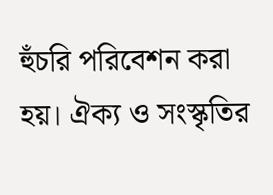হুঁচরি পরিবেশন করা হয়। ঐক্য ও সংস্কৃতির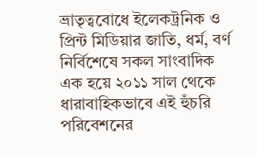ভ্রাতৃত্ববোধে ইলেকট্রনিক ও প্রিন্ট মিডিয়ার জাতি, ধর্ম, বর্ণ নির্বিশেষে সকল সাংবাদিক এক হয়ে ২০১১ সাল থেকে ধারাবাহিকভাবে এই হুঁচরি পরিবেশনের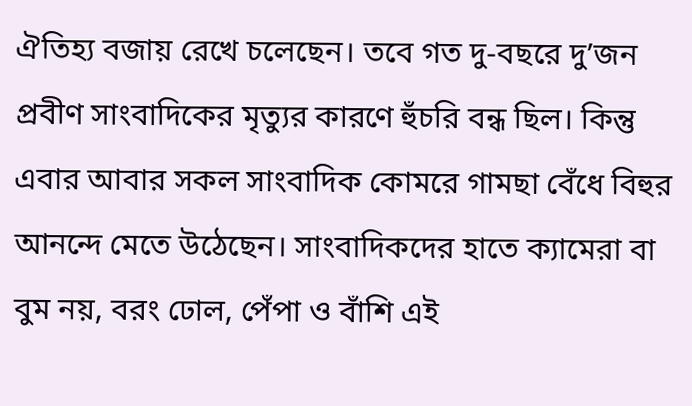ঐতিহ্য বজায় রেখে চলেছেন। তবে গত দু-বছরে দু’জন প্রবীণ সাংবাদিকের মৃত্যুর কারণে হুঁচরি বন্ধ ছিল। কিন্তু এবার আবার সকল সাংবাদিক কোমরে গামছা বেঁধে বিহুর আনন্দে মেতে উঠেছেন। সাংবাদিকদের হাতে ক্যামেরা বা বুম নয়, বরং ঢোল, পেঁপা ও বাঁশি এই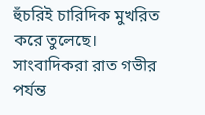হুঁচরিই চারিদিক মুখরিত করে তুলেছে। সাংবাদিকরা রাত গভীর পর্যন্ত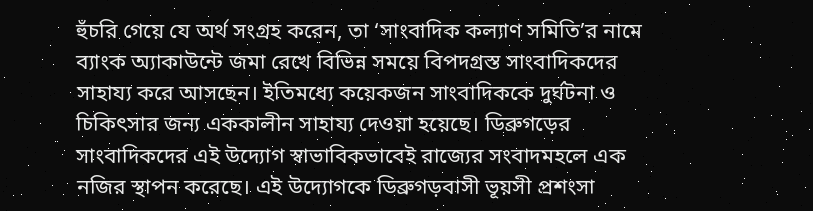হুঁচরি গেয়ে যে অর্থ সংগ্রহ করেন, তা ‘সাংবাদিক কল্যাণ সমিতি’র নামে ব্যাংক অ্যাকাউন্টে জমা রেখে বিভিন্ন সময়ে বিপদগ্রস্ত সাংবাদিকদের সাহায্য করে আসছেন। ইতিমধ্যে কয়েকজন সাংবাদিককে দুর্ঘটনা ও চিকিৎসার জন্য এককালীন সাহায্য দেওয়া হয়েছে। ডিব্রুগড়ের সাংবাদিকদের এই উদ্যোগ স্বাভাবিকভাবেই রাজ্যের সংবাদমহলে এক নজির স্থাপন করেছে। এই উদ্যোগকে ডিব্রুগড়বাসী ভূয়সী প্রশংসা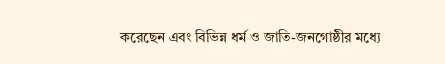করেছেন এবং বিভিন্ন ধর্ম ও জাতি-জনগোষ্ঠীর মধ্যে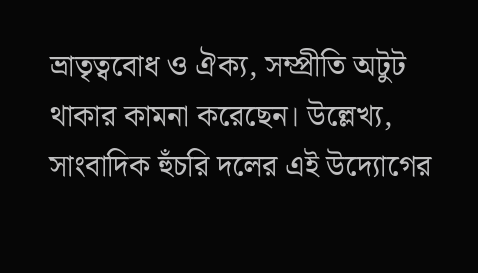ভ্রাতৃত্ববোধ ও ঐক্য, সম্প্রীতি অটুট থাকার কামনা করেছেন। উল্লেখ্য, সাংবাদিক হুঁচরি দলের এই উদ্যোগের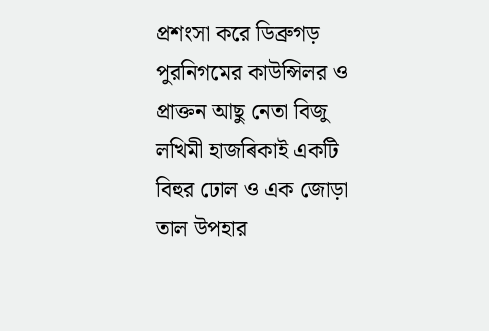প্রশংসা করে ডিব্রুগড় পুরনিগমের কাউন্সিলর ও প্রাক্তন আছু নেতা বিজু লখিমী হাজৰিকাই একটি বিহুর ঢোল ও এক জোড়া তাল উপহার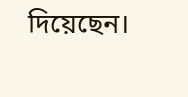দিয়েছেন।